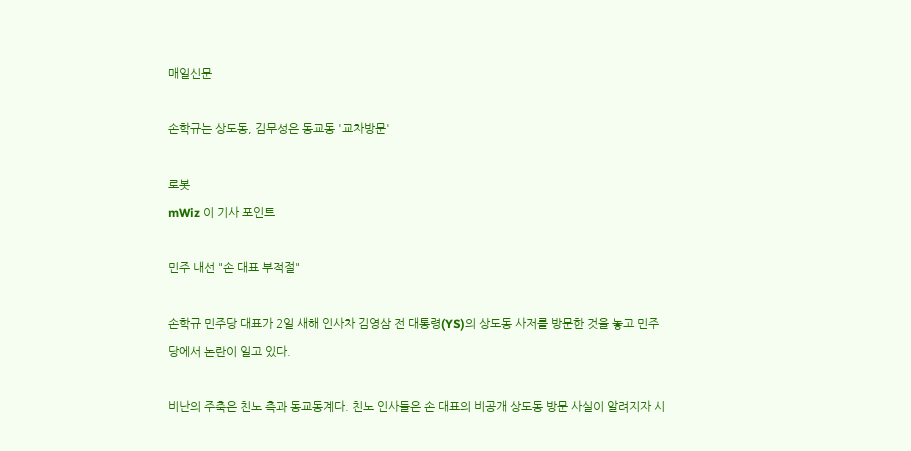매일신문

손학규는 상도동, 김무성은 동교동 '교차방문'

로봇
mWiz 이 기사 포인트

민주 내선 "손 대표 부적절"

손학규 민주당 대표가 2일 새해 인사차 김영삼 전 대통령(YS)의 상도동 사저를 방문한 것을 놓고 민주당에서 논란이 일고 있다.

비난의 주축은 친노 측과 동교동계다. 친노 인사들은 손 대표의 비공개 상도동 방문 사실이 알려지자 시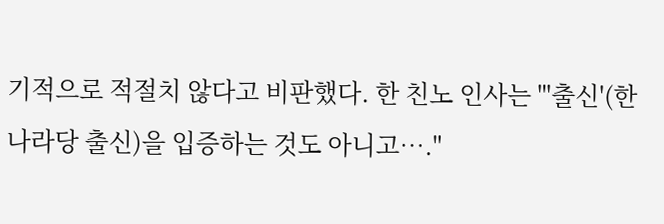기적으로 적절치 않다고 비판했다. 한 친노 인사는 "'출신'(한나라당 출신)을 입증하는 것도 아니고…."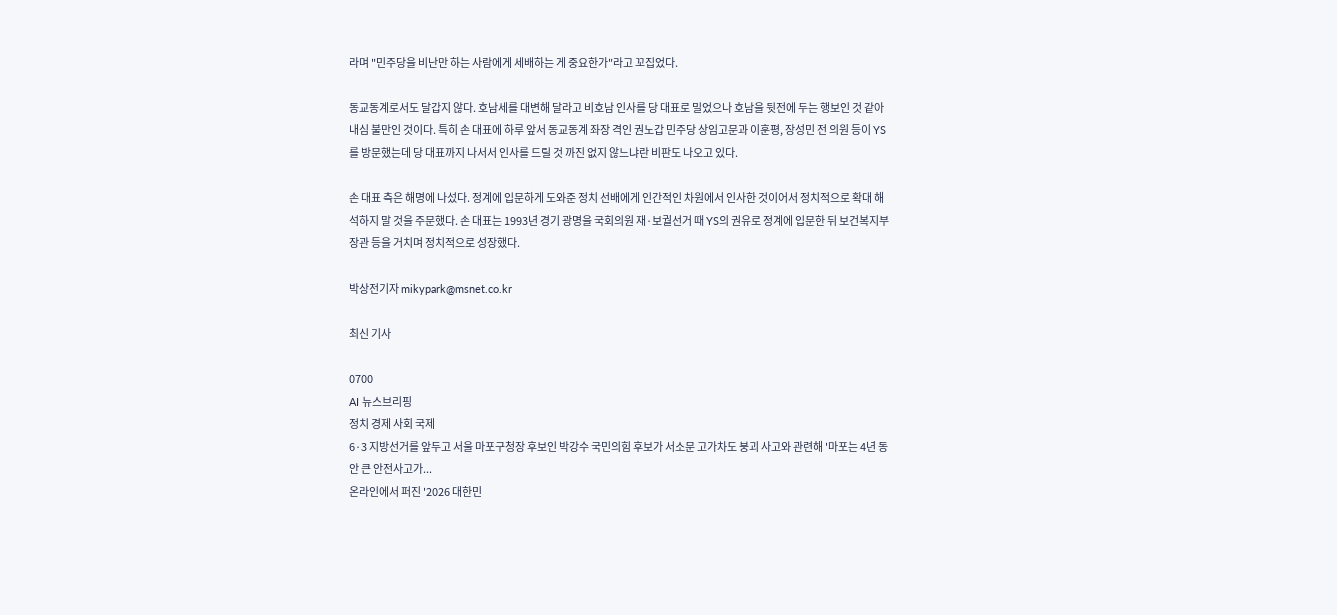라며 "민주당을 비난만 하는 사람에게 세배하는 게 중요한가"라고 꼬집었다.

동교동계로서도 달갑지 않다. 호남세를 대변해 달라고 비호남 인사를 당 대표로 밀었으나 호남을 뒷전에 두는 행보인 것 같아 내심 불만인 것이다. 특히 손 대표에 하루 앞서 동교동계 좌장 격인 권노갑 민주당 상임고문과 이훈평, 장성민 전 의원 등이 YS를 방문했는데 당 대표까지 나서서 인사를 드릴 것 까진 없지 않느냐란 비판도 나오고 있다.

손 대표 측은 해명에 나섰다. 정계에 입문하게 도와준 정치 선배에게 인간적인 차원에서 인사한 것이어서 정치적으로 확대 해석하지 말 것을 주문했다. 손 대표는 1993년 경기 광명을 국회의원 재·보궐선거 때 YS의 권유로 정계에 입문한 뒤 보건복지부 장관 등을 거치며 정치적으로 성장했다.

박상전기자 mikypark@msnet.co.kr

최신 기사

0700
AI 뉴스브리핑
정치 경제 사회 국제
6·3 지방선거를 앞두고 서울 마포구청장 후보인 박강수 국민의힘 후보가 서소문 고가차도 붕괴 사고와 관련해 '마포는 4년 동안 큰 안전사고가...
온라인에서 퍼진 '2026 대한민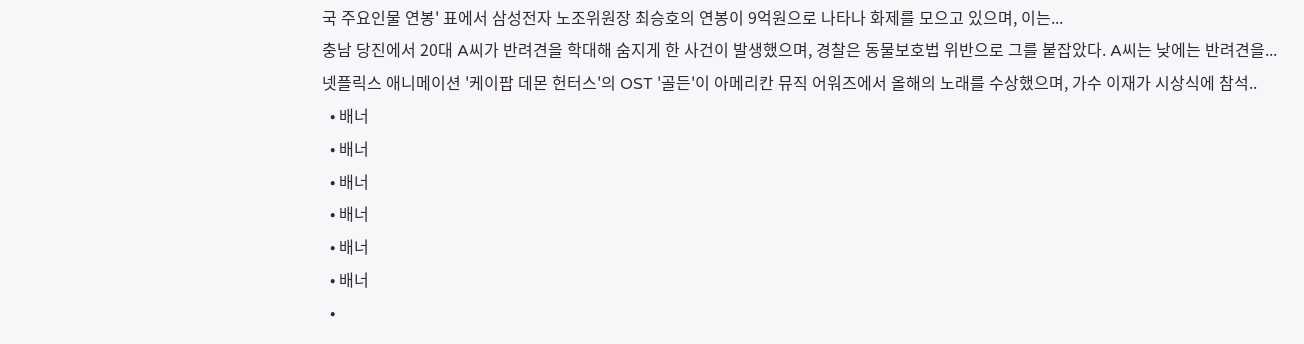국 주요인물 연봉' 표에서 삼성전자 노조위원장 최승호의 연봉이 9억원으로 나타나 화제를 모으고 있으며, 이는...
충남 당진에서 20대 A씨가 반려견을 학대해 숨지게 한 사건이 발생했으며, 경찰은 동물보호법 위반으로 그를 붙잡았다. A씨는 낮에는 반려견을...
넷플릭스 애니메이션 '케이팝 데몬 헌터스'의 OST '골든'이 아메리칸 뮤직 어워즈에서 올해의 노래를 수상했으며, 가수 이재가 시상식에 참석..
  • 배너
  • 배너
  • 배너
  • 배너
  • 배너
  • 배너
  •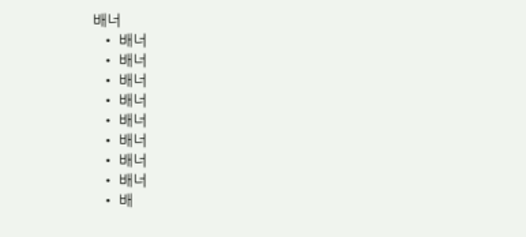배너
  • 배너
  • 배너
  • 배너
  • 배너
  • 배너
  • 배너
  • 배너
  • 배너
  • 배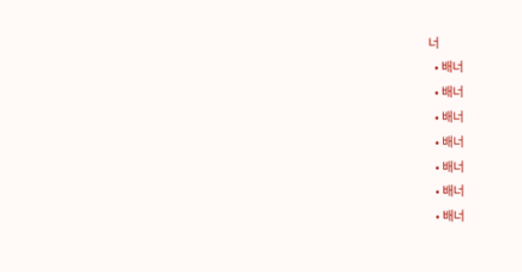너
  • 배너
  • 배너
  • 배너
  • 배너
  • 배너
  • 배너
  • 배너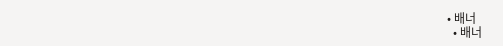• 배너
  • 배너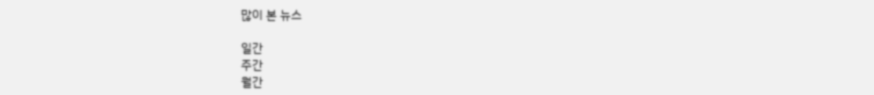많이 본 뉴스

일간
주간
월간